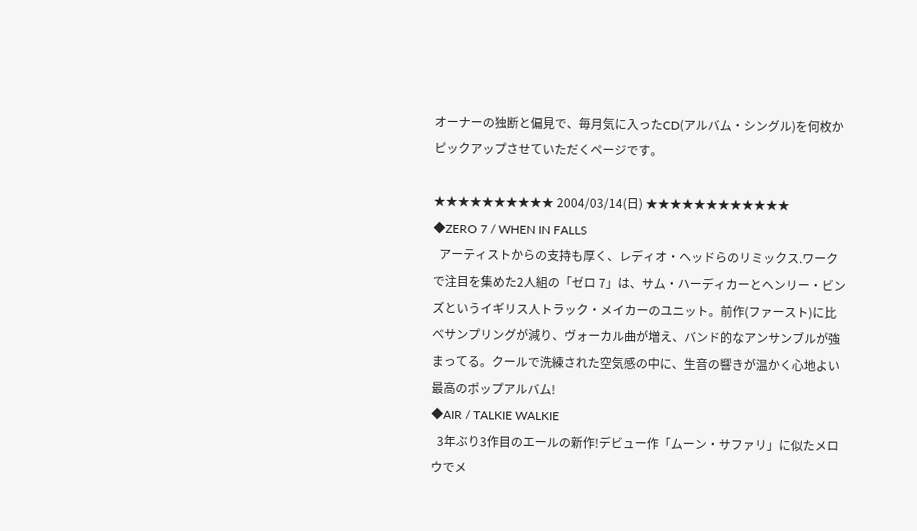オーナーの独断と偏見で、毎月気に入ったCD(アルバム・シングル)を何枚かピックアップさせていただくページです。

★★★★★★★★★★ 2004/03/14(日) ★★★★★★★★★★★★
◆ZERO 7 / WHEN IN FALLS
  アーティストからの支持も厚く、レディオ・ヘッドらのリミックス.ワークで注目を集めた2人組の「ゼロ 7」は、サム・ハーディカーとヘンリー・ビンズというイギリス人トラック・メイカーのユニット。前作(ファースト)に比べサンプリングが減り、ヴォーカル曲が増え、バンド的なアンサンブルが強まってる。クールで洗練された空気感の中に、生音の響きが温かく心地よい最高のポップアルバム!
◆AIR / TALKIE WALKIE
  3年ぶり3作目のエールの新作!デビュー作「ムーン・サファリ」に似たメロウでメ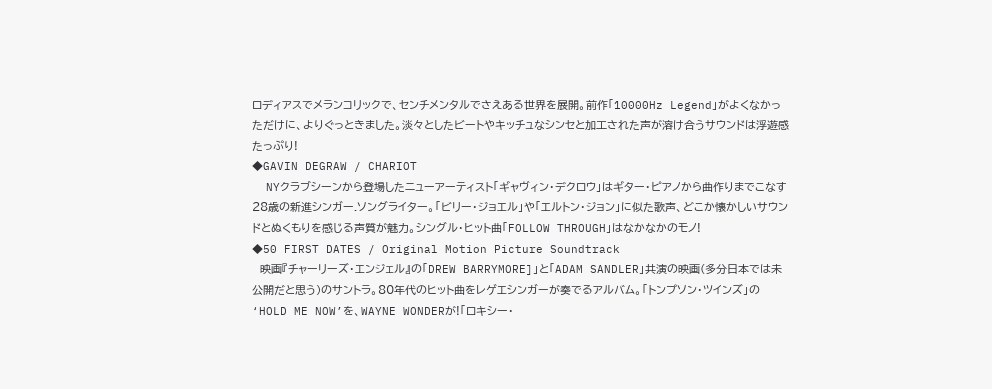ロディアスでメランコリックで、センチメンタルでさえある世界を展開。前作「10000Hz Legend」がよくなかっただけに、よりぐっときました。淡々としたビートやキッチュなシンセと加工された声が溶け合うサウンドは浮遊感たっぷり!
◆GAVIN DEGRAW / CHARIOT
  NYクラブシーンから登場したニューアーティスト「ギャヴィン・デクロウ」はギター・ピアノから曲作りまでこなす28歳の新進シンガー.ソングライター。「ビリー・ジョエル」や「エルトン・ジョン」に似た歌声、どこか懐かしいサウンドとぬくもりを感じる声質が魅力。シングル・ヒット曲「FOLLOW THROUGH」はなかなかのモノ!
◆50 FIRST DATES / Original Motion Picture Soundtrack
  映画『チャーリーズ・エンジェル』の「DREW BARRYMORE]」と「ADAM SANDLER」共演の映画(多分日本では未公開だと思う)のサントラ。80年代のヒット曲をレゲエシンガーが奏でるアルバム。「トンプソン・ツインズ」の‘HOLD ME NOW’を、WAYNE WONDERが!「ロキシー・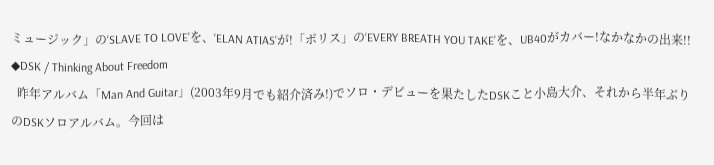ミュージック」の‘SLAVE TO LOVE’を、‘ELAN ATIAS’が!「ポリス」の‘EVERY BREATH YOU TAKE’を、UB40がカバー!なかなかの出来!!
◆DSK / Thinking About Freedom
  昨年アルバム「Man And Guitar」(2003年9月でも紹介済み!)でソロ・デビューを果たしたDSKこと小島大介、それから半年ぶりのDSKソロアルバム。今回は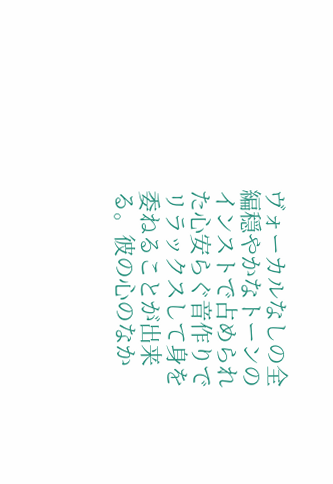ヴォーカルなしの全編穏やかなトーンのインストで占められた心安らぐ音作りでリラックスして身を委ねることが出来る。彼の心のなか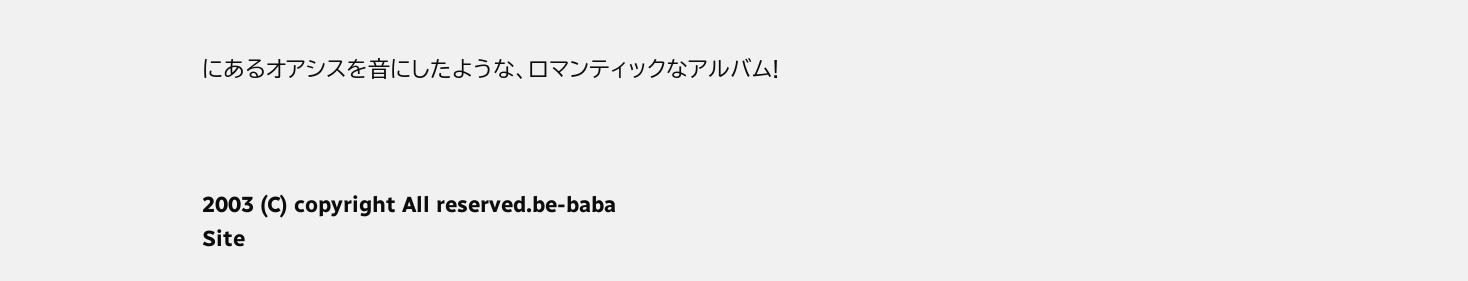にあるオアシスを音にしたような、ロマンティックなアルバム!



2003 (C) copyright All reserved.be-baba
Site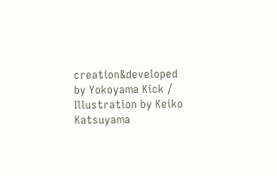creation&developed by Yokoyama Kick / Illustration by Keiko Katsuyama